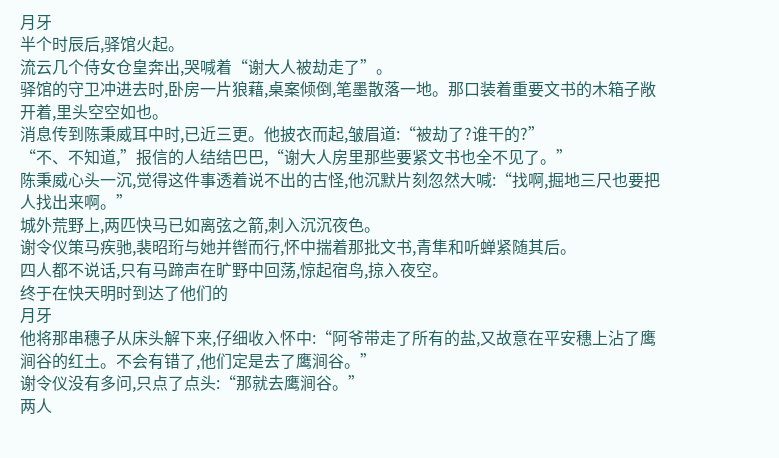月牙
半个时辰后,驿馆火起。
流云几个侍女仓皇奔出,哭喊着“谢大人被劫走了”。
驿馆的守卫冲进去时,卧房一片狼藉,桌案倾倒,笔墨散落一地。那口装着重要文书的木箱子敞开着,里头空空如也。
消息传到陈秉威耳中时,已近三更。他披衣而起,皱眉道:“被劫了?谁干的?”
“不、不知道,”报信的人结结巴巴,“谢大人房里那些要紧文书也全不见了。”
陈秉威心头一沉,觉得这件事透着说不出的古怪,他沉默片刻忽然大喊:“找啊,掘地三尺也要把人找出来啊。”
城外荒野上,两匹快马已如离弦之箭,刺入沉沉夜色。
谢令仪策马疾驰,裴昭珩与她并辔而行,怀中揣着那批文书,青隼和听蝉紧随其后。
四人都不说话,只有马蹄声在旷野中回荡,惊起宿鸟,掠入夜空。
终于在快天明时到达了他们的
月牙
他将那串穗子从床头解下来,仔细收入怀中:“阿爷带走了所有的盐,又故意在平安穗上沾了鹰涧谷的红土。不会有错了,他们定是去了鹰涧谷。”
谢令仪没有多问,只点了点头:“那就去鹰涧谷。”
两人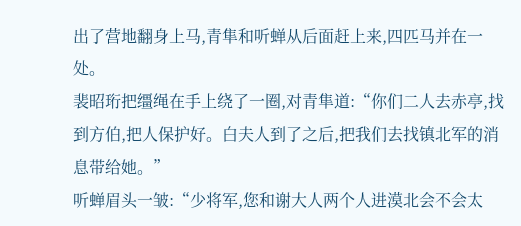出了营地翻身上马,青隼和听蝉从后面赶上来,四匹马并在一处。
裴昭珩把缰绳在手上绕了一圈,对青隼道:“你们二人去赤亭,找到方伯,把人保护好。白夫人到了之后,把我们去找镇北军的消息带给她。”
听蝉眉头一皱:“少将军,您和谢大人两个人进漠北会不会太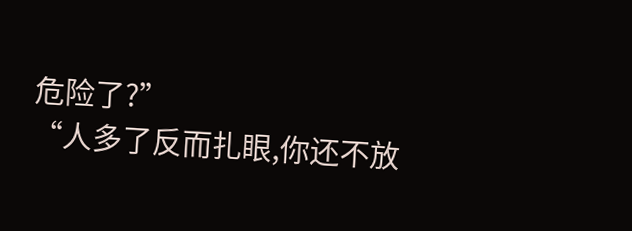危险了?”
“人多了反而扎眼,你还不放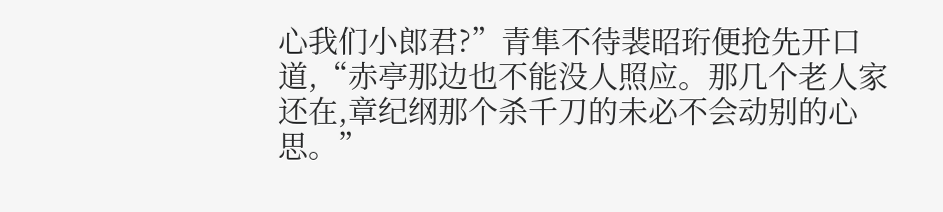心我们小郎君?”青隼不待裴昭珩便抢先开口道,“赤亭那边也不能没人照应。那几个老人家还在,章纪纲那个杀千刀的未必不会动别的心思。”